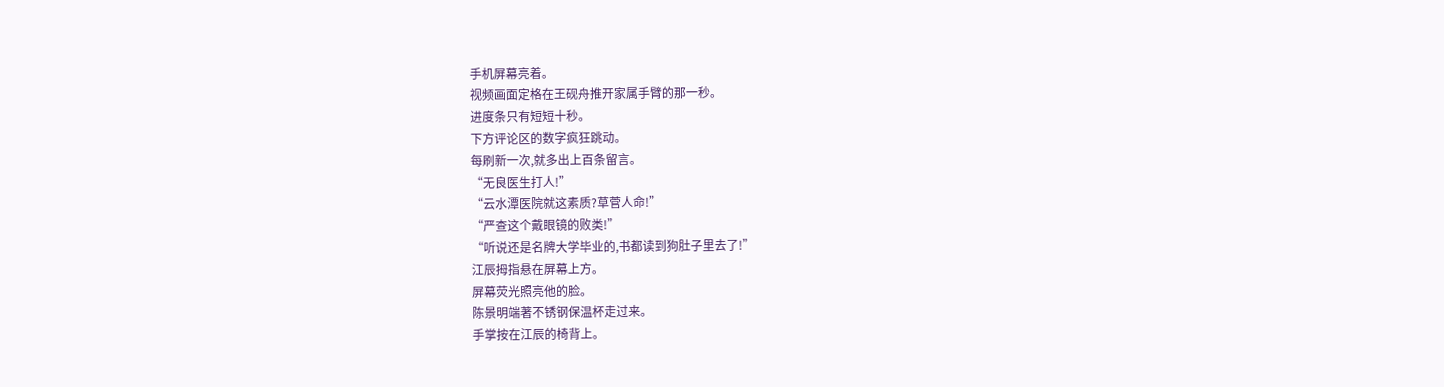手机屏幕亮着。
视频画面定格在王砚舟推开家属手臂的那一秒。
进度条只有短短十秒。
下方评论区的数字疯狂跳动。
每刷新一次,就多出上百条留言。
“无良医生打人!”
“云水潭医院就这素质?草菅人命!”
“严查这个戴眼镜的败类!”
“听说还是名牌大学毕业的,书都读到狗肚子里去了!”
江辰拇指悬在屏幕上方。
屏幕荧光照亮他的脸。
陈景明端著不锈钢保温杯走过来。
手掌按在江辰的椅背上。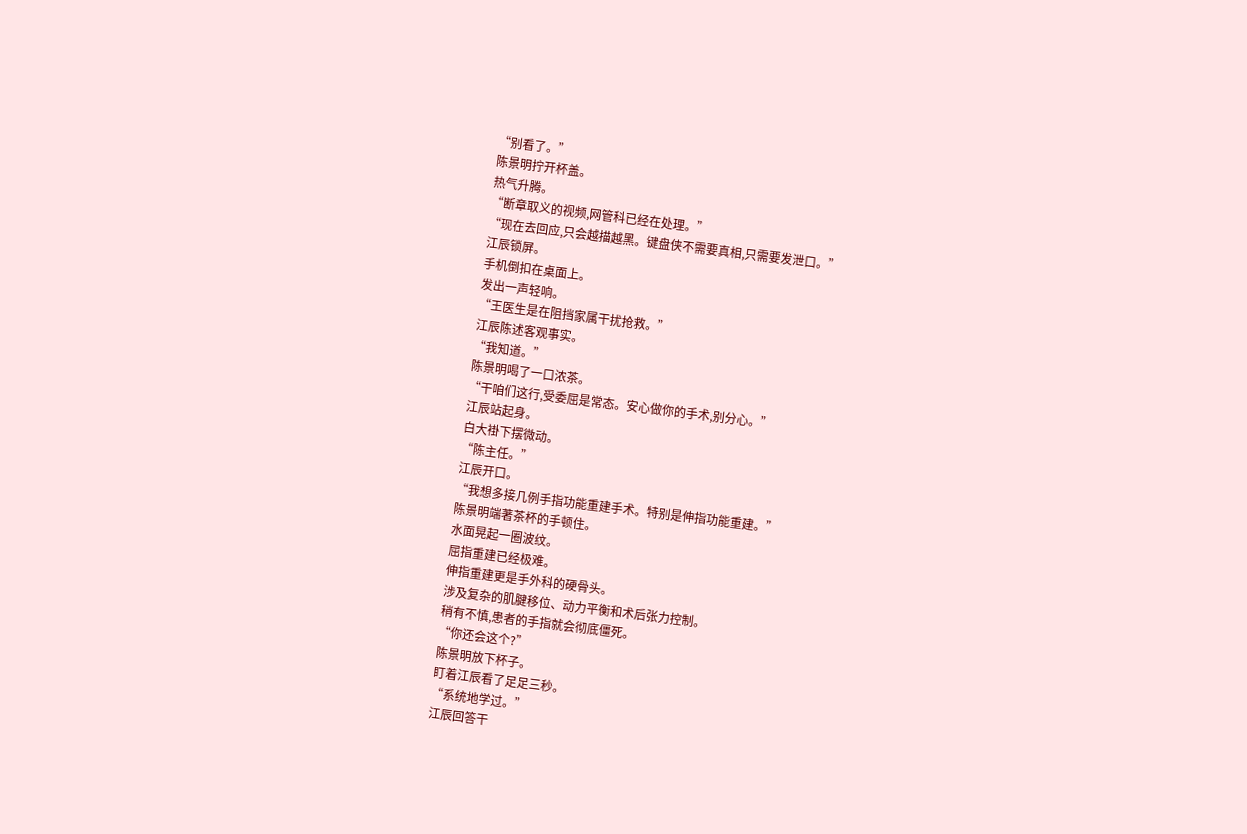“别看了。”
陈景明拧开杯盖。
热气升腾。
“断章取义的视频,网管科已经在处理。”
“现在去回应,只会越描越黑。键盘侠不需要真相,只需要发泄口。”
江辰锁屏。
手机倒扣在桌面上。
发出一声轻响。
“王医生是在阻挡家属干扰抢救。”
江辰陈述客观事实。
“我知道。”
陈景明喝了一口浓茶。
“干咱们这行,受委屈是常态。安心做你的手术,别分心。”
江辰站起身。
白大褂下摆微动。
“陈主任。”
江辰开口。
“我想多接几例手指功能重建手术。特别是伸指功能重建。”
陈景明端著茶杯的手顿住。
水面晃起一圈波纹。
屈指重建已经极难。
伸指重建更是手外科的硬骨头。
涉及复杂的肌腱移位、动力平衡和术后张力控制。
稍有不慎,患者的手指就会彻底僵死。
“你还会这个?”
陈景明放下杯子。
盯着江辰看了足足三秒。
“系统地学过。”
江辰回答干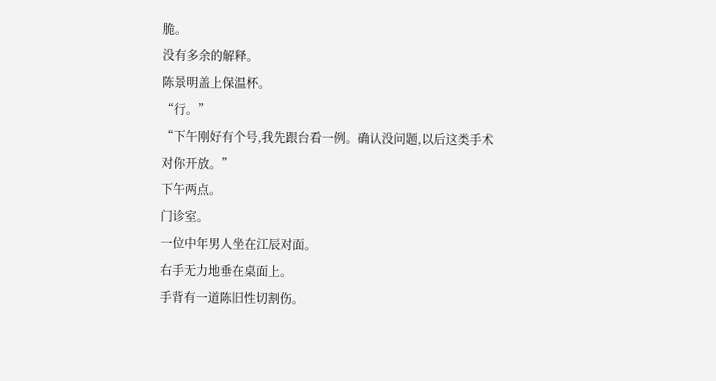脆。
没有多余的解释。
陈景明盖上保温杯。
“行。”
“下午刚好有个号,我先跟台看一例。确认没问题,以后这类手术对你开放。”
下午两点。
门诊室。
一位中年男人坐在江辰对面。
右手无力地垂在桌面上。
手背有一道陈旧性切割伤。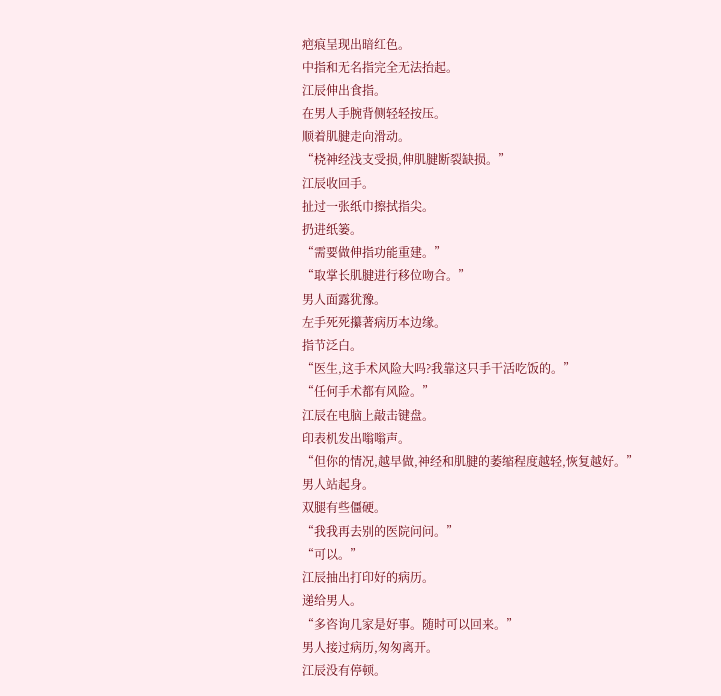疤痕呈现出暗红色。
中指和无名指完全无法抬起。
江辰伸出食指。
在男人手腕背侧轻轻按压。
顺着肌腱走向滑动。
“桡神经浅支受损,伸肌腱断裂缺损。”
江辰收回手。
扯过一张纸巾擦拭指尖。
扔进纸篓。
“需要做伸指功能重建。”
“取掌长肌腱进行移位吻合。”
男人面露犹豫。
左手死死攥著病历本边缘。
指节泛白。
“医生,这手术风险大吗?我靠这只手干活吃饭的。”
“任何手术都有风险。”
江辰在电脑上敲击键盘。
印表机发出嗡嗡声。
“但你的情况,越早做,神经和肌腱的萎缩程度越轻,恢复越好。”
男人站起身。
双腿有些僵硬。
“我我再去别的医院问问。”
“可以。”
江辰抽出打印好的病历。
递给男人。
“多咨询几家是好事。随时可以回来。”
男人接过病历,匆匆离开。
江辰没有停顿。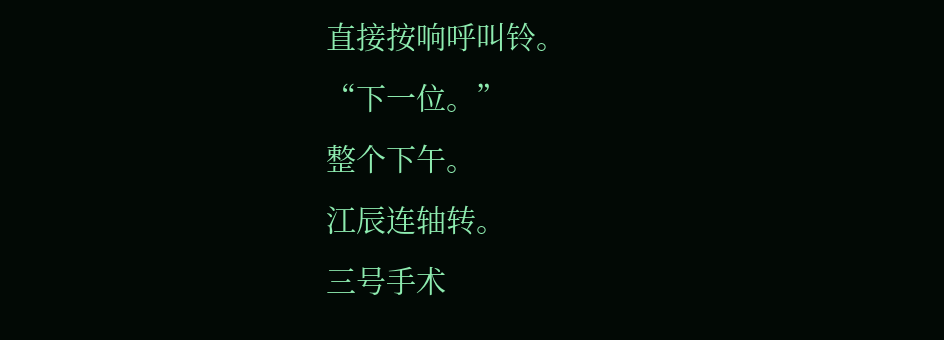直接按响呼叫铃。
“下一位。”
整个下午。
江辰连轴转。
三号手术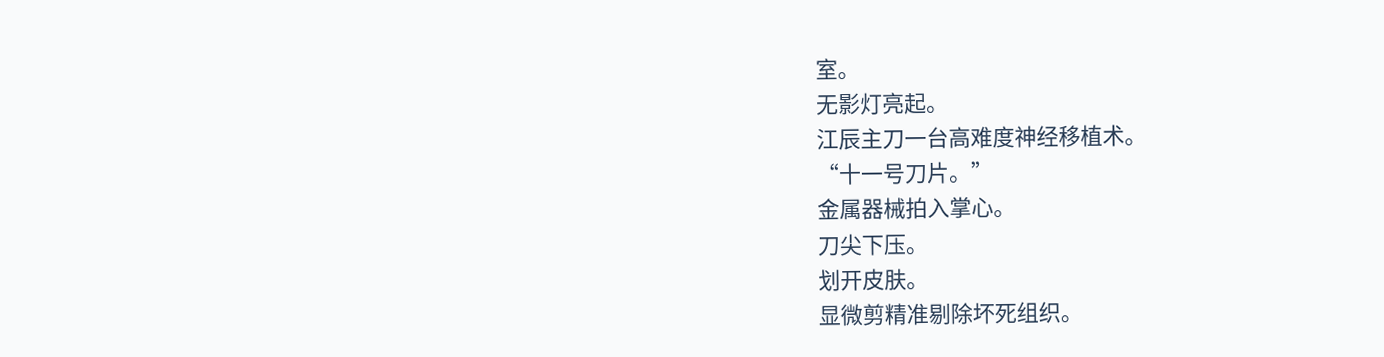室。
无影灯亮起。
江辰主刀一台高难度神经移植术。
“十一号刀片。”
金属器械拍入掌心。
刀尖下压。
划开皮肤。
显微剪精准剔除坏死组织。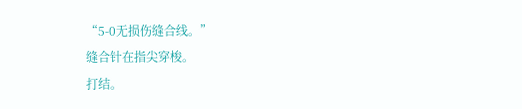“5-0无损伤缝合线。”
缝合针在指尖穿梭。
打结。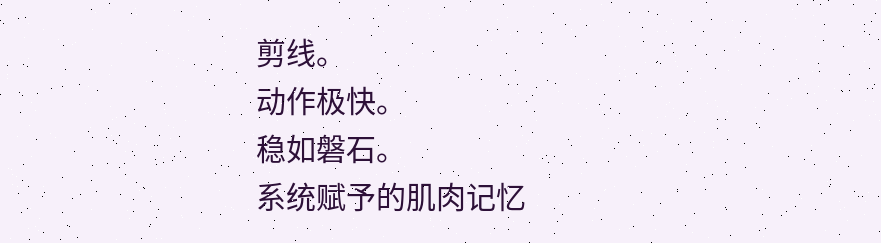剪线。
动作极快。
稳如磐石。
系统赋予的肌肉记忆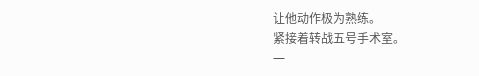让他动作极为熟练。
紧接着转战五号手术室。
一